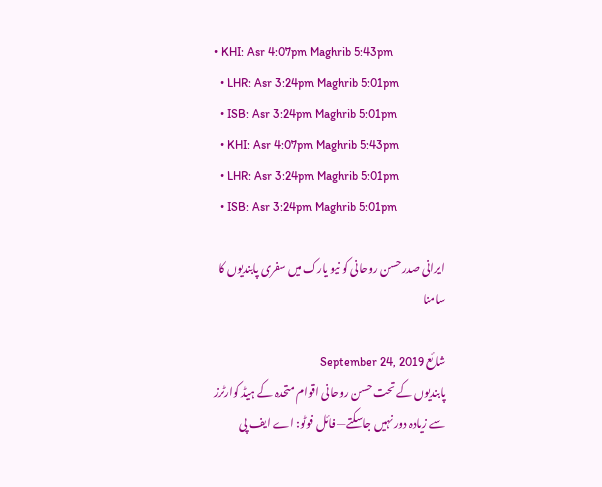• KHI: Asr 4:07pm Maghrib 5:43pm
  • LHR: Asr 3:24pm Maghrib 5:01pm
  • ISB: Asr 3:24pm Maghrib 5:01pm
  • KHI: Asr 4:07pm Maghrib 5:43pm
  • LHR: Asr 3:24pm Maghrib 5:01pm
  • ISB: Asr 3:24pm Maghrib 5:01pm

ایرانی صدر حسن روحانی کو نیو یارک میں سفری پابندیوں کا سامنا

شائع September 24, 2019
پابندیوں کے تحت حسن روحانی اقوام متحدہ کے ہیڈ کوارٹرز سے زیادہ دور نہیں جاسکتے— فائل فوٹو: اے ایف پی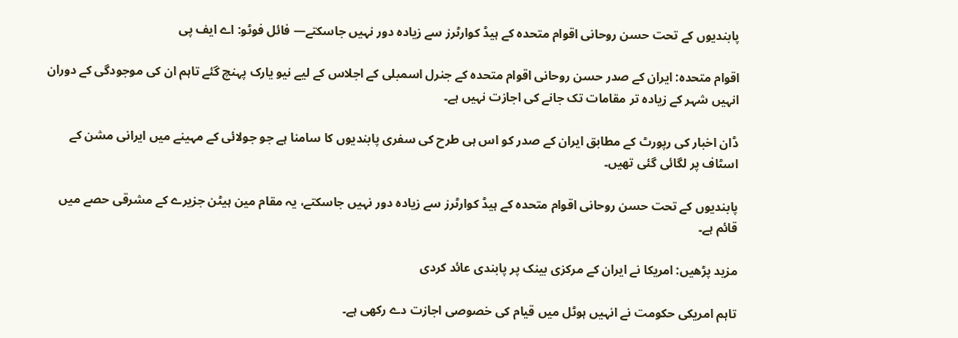پابندیوں کے تحت حسن روحانی اقوام متحدہ کے ہیڈ کوارٹرز سے زیادہ دور نہیں جاسکتے— فائل فوٹو: اے ایف پی

اقوام متحدہ: ایران کے صدر حسن روحانی اقوام متحدہ کے جنرل اسمبلی کے اجلاس کے لیے نیو یارک پہنچ گئے تاہم ان کی موجودگی کے دوران انہیں شہر کے زیادہ تر مقامات تک جانے کی اجازت نہیں ہے۔

ڈان اخبار کی رپورٹ کے مطابق ایران کے صدر کو اس ہی طرح کی سفری پابندیوں کا سامنا ہے جو جولائی کے مہینے میں ایرانی مشن کے اسٹاف پر لگائی گئی تھیں۔

پابندیوں کے تحت حسن روحانی اقوام متحدہ کے ہیڈ کوارٹرز سے زیادہ دور نہیں جاسکتے، یہ مقام مین ہیٹن جزیرے کے مشرقی حصے میں قائم ہے۔

مزید پڑھیں: امریکا نے ایران کے مرکزی بینک پر پابندی عائد کردی

تاہم امریکی حکومت نے انہیں ہوٹل میں قیام کی خصوصی اجازت دے رکھی ہے۔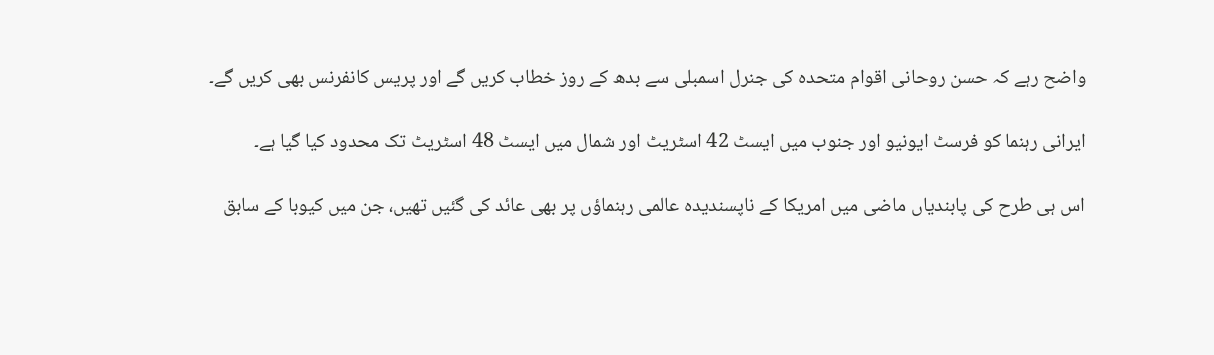واضح رہے کہ حسن روحانی اقوام متحدہ کی جنرل اسمبلی سے بدھ کے روز خطاب کریں گے اور پریس کانفرنس بھی کریں گے۔

ایرانی رہنما کو فرسٹ ایونیو اور جنوب میں ایسٹ 42 اسٹریٹ اور شمال میں ایسٹ 48 اسٹریٹ تک محدود کیا گیا ہے۔

اس ہی طرح کی پابندیاں ماضی میں امریکا کے ناپسندیدہ عالمی رہنماؤں پر بھی عائد کی گئیں تھیں، جن میں کیوبا کے سابق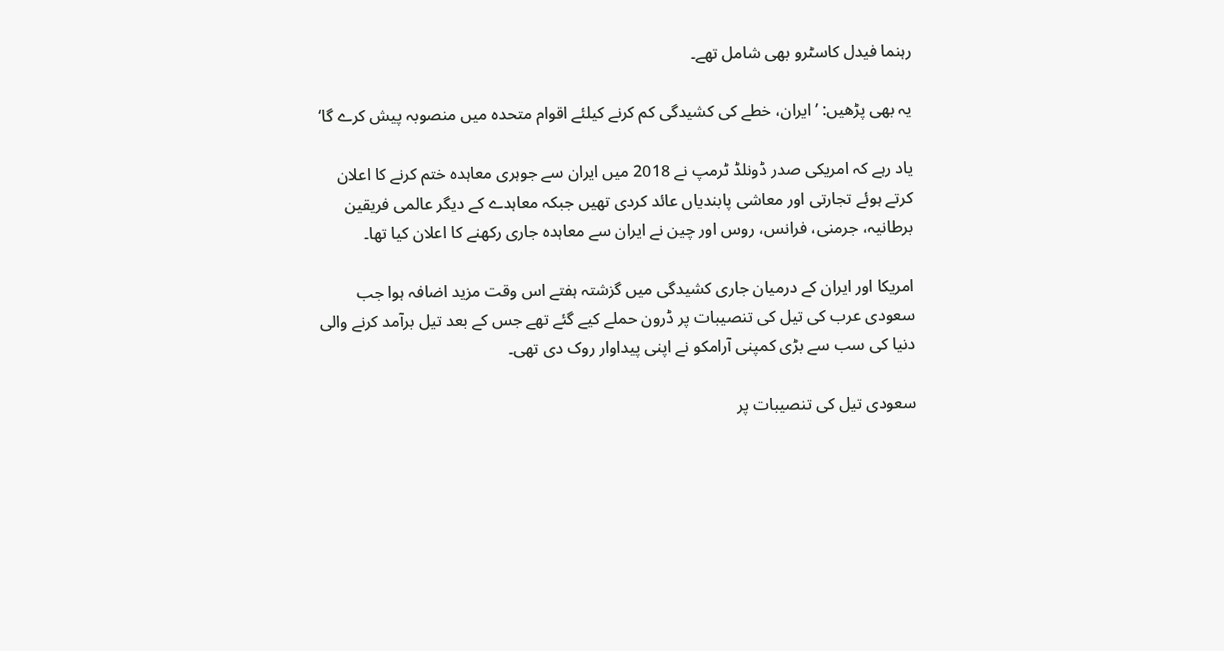رہنما فیدل کاسٹرو بھی شامل تھے۔

یہ بھی پڑھیں: ’ایران، خطے کی کشیدگی کم کرنے کیلئے اقوام متحدہ میں منصوبہ پیش کرے گا‘

یاد رہے کہ امریکی صدر ڈونلڈ ٹرمپ نے 2018 میں ایران سے جوہری معاہدہ ختم کرنے کا اعلان کرتے ہوئے تجارتی اور معاشی پابندیاں عائد کردی تھیں جبکہ معاہدے کے دیگر عالمی فریقین برطانیہ، جرمنی، فرانس، روس اور چین نے ایران سے معاہدہ جاری رکھنے کا اعلان کیا تھا۔

امریکا اور ایران کے درمیان جاری کشیدگی میں گزشتہ ہفتے اس وقت مزید اضافہ ہوا جب سعودی عرب کی تیل کی تنصیبات پر ڈرون حملے کیے گئے تھے جس کے بعد تیل برآمد کرنے والی دنیا کی سب سے بڑی کمپنی آرامکو نے اپنی پیداوار روک دی تھی۔

سعودی تیل کی تنصیبات پر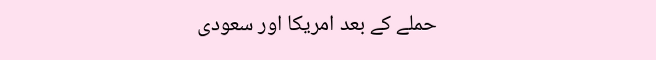حملے کے بعد امریکا اور سعودی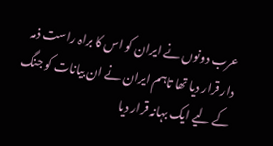عرب دونوں نے ایران کو اس کا براہ راست ذمہ دار قرار دیا تھا تاہم ایران نے ان بیانات کو جنگ کے لیے ایک بہانہ قرار دیا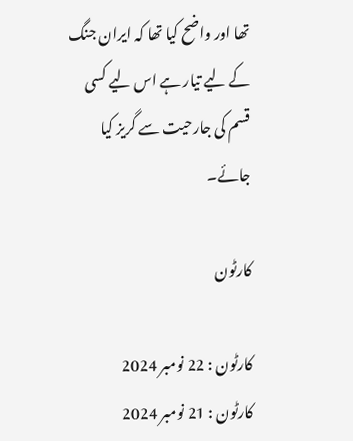تھا اور واضح کیا تھا کہ ایران جنگ کے لیے تیار ہے اس لیے کسی قسم کی جارحیت سے گریز کیا جائے۔

کارٹون

کارٹون : 22 نومبر 2024
کارٹون : 21 نومبر 2024